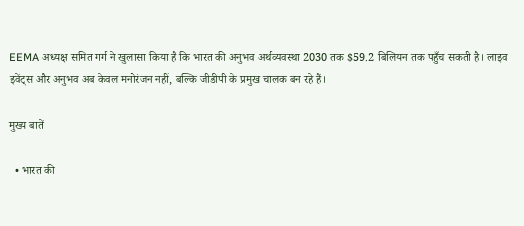EEMA अध्यक्ष समित गर्ग ने खुलासा किया है कि भारत की अनुभव अर्थव्यवस्था 2030 तक $59.2 बिलियन तक पहुँच सकती है। लाइव इवेंट्स और अनुभव अब केवल मनोरंजन नहीं, बल्कि जीडीपी के प्रमुख चालक बन रहे हैं।

मुख्य बातें

  • भारत की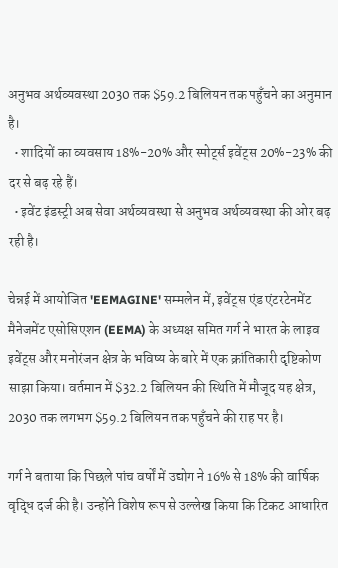अनुभव अर्थव्यवस्था 2030 तक $59.2 बिलियन तक पहुँचने का अनुमान है।
  • शादियों का व्यवसाय 18%-20% और स्पोर्ट्स इवेंट्स 20%-23% की दर से बढ़ रहे हैं।
  • इवेंट इंडस्ट्री अब सेवा अर्थव्यवस्था से अनुभव अर्थव्यवस्था की ओर बढ़ रही है।

चेन्नई में आयोजित 'EEMAGINE' सम्मलेन में, इवेंट्स एंड एंटरटेनमेंट मैनेजमेंट एसोसिएशन (EEMA) के अध्यक्ष समित गर्ग ने भारत के लाइव इवेंट्स और मनोरंजन क्षेत्र के भविष्य के बारे में एक क्रांतिकारी दृष्टिकोण साझा किया। वर्तमान में $32.2 बिलियन की स्थिति में मौजूद यह क्षेत्र, 2030 तक लगभग $59.2 बिलियन तक पहुँचने की राह पर है।

गर्ग ने बताया कि पिछले पांच वर्षों में उद्योग ने 16% से 18% की वार्षिक वृद्धि दर्ज की है। उन्होंने विशेष रूप से उल्लेख किया कि टिकट आधारित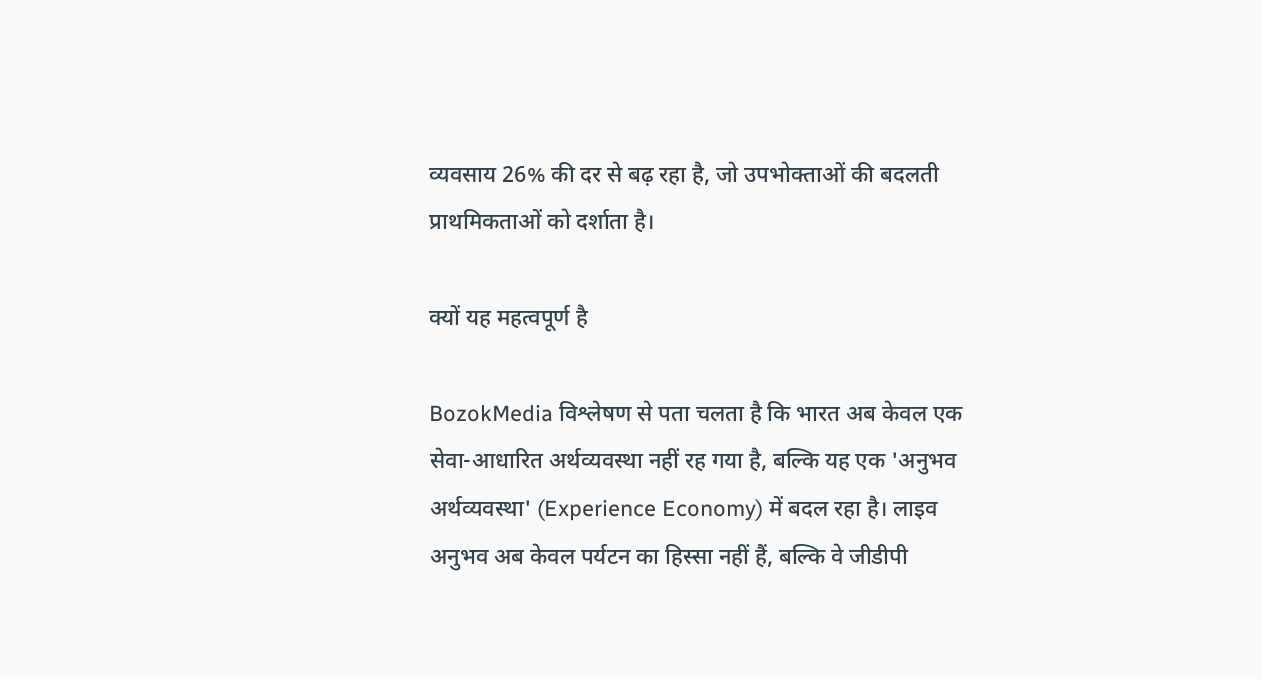व्यवसाय 26% की दर से बढ़ रहा है, जो उपभोक्ताओं की बदलती प्राथमिकताओं को दर्शाता है।

क्यों यह महत्वपूर्ण है

BozokMedia विश्लेषण से पता चलता है कि भारत अब केवल एक सेवा-आधारित अर्थव्यवस्था नहीं रह गया है, बल्कि यह एक 'अनुभव अर्थव्यवस्था' (Experience Economy) में बदल रहा है। लाइव अनुभव अब केवल पर्यटन का हिस्सा नहीं हैं, बल्कि वे जीडीपी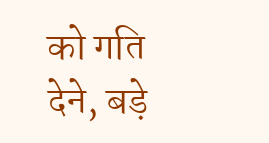को गति देने, बड़े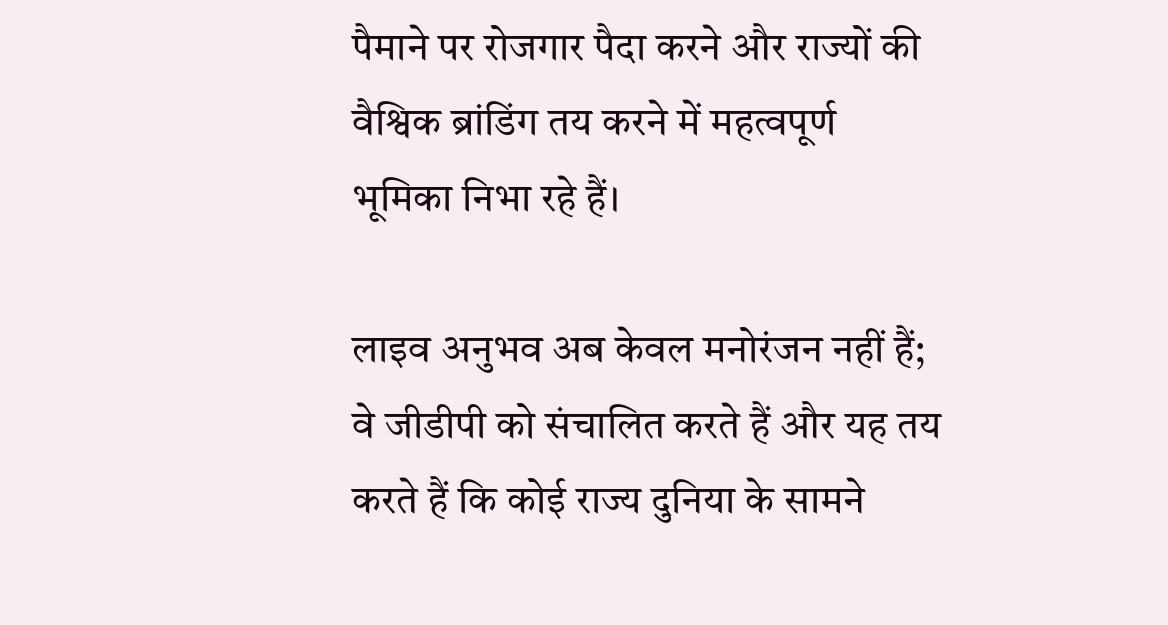पैमाने पर रोजगार पैदा करने और राज्यों की वैश्विक ब्रांडिंग तय करने में महत्वपूर्ण भूमिका निभा रहे हैं।

लाइव अनुभव अब केवल मनोरंजन नहीं हैं; वे जीडीपी को संचालित करते हैं और यह तय करते हैं कि कोई राज्य दुनिया के सामने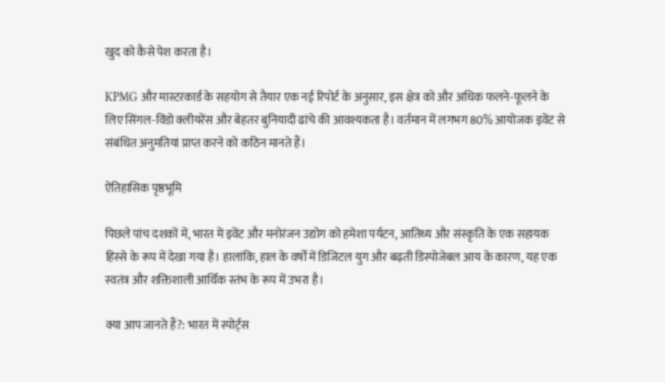खुद को कैसे पेश करता है।

KPMG और मास्टरकार्ड के सहयोग से तैयार एक नई रिपोर्ट के अनुसार, इस क्षेत्र को और अधिक फलने-फूलने के लिए सिंगल-विंडो क्लीयरेंस और बेहतर बुनियादी ढांचे की आवश्यकता है। वर्तमान में लगभग 80% आयोजक इवेंट से संबंधित अनुमतियां प्राप्त करने को कठिन मानते हैं।

ऐतिहासिक पृष्ठभूमि

पिछले पांच दशकों में, भारत में इवेंट और मनोरंजन उद्योग को हमेशा पर्यटन, आतिथ्य और संस्कृति के एक सहायक हिस्से के रूप में देखा गया है। हालांकि, हाल के वर्षों में डिजिटल युग और बढ़ती डिस्पोजेबल आय के कारण, यह एक स्वतंत्र और शक्तिशाली आर्थिक स्तंभ के रूप में उभरा है।

क्या आप जानते हैं?: भारत में स्पोर्ट्स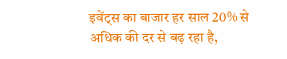इवेंट्स का बाजार हर साल 20% से अधिक की दर से बढ़ रहा है,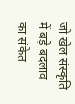जो खेल संस्कृति में बड़े बदलाव का संकेत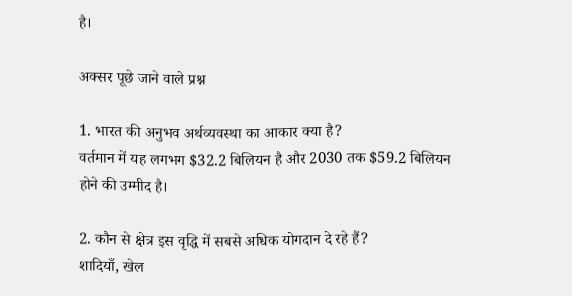है।

अक्सर पूछे जाने वाले प्रश्न

1. भारत की अनुभव अर्थव्यवस्था का आकार क्या है?
वर्तमान में यह लगभग $32.2 बिलियन है और 2030 तक $59.2 बिलियन होने की उम्मीद है।

2. कौन से क्षेत्र इस वृद्धि में सबसे अधिक योगदान दे रहे हैं?
शादियाँ, खेल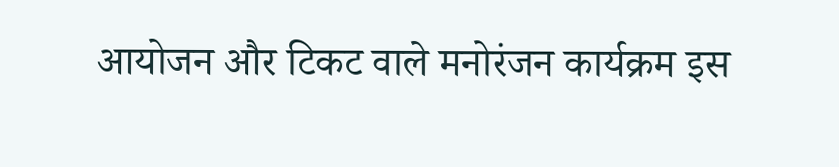आयोजन और टिकट वाले मनोरंजन कार्यक्रम इस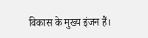विकास के मुख्य इंजन हैं।